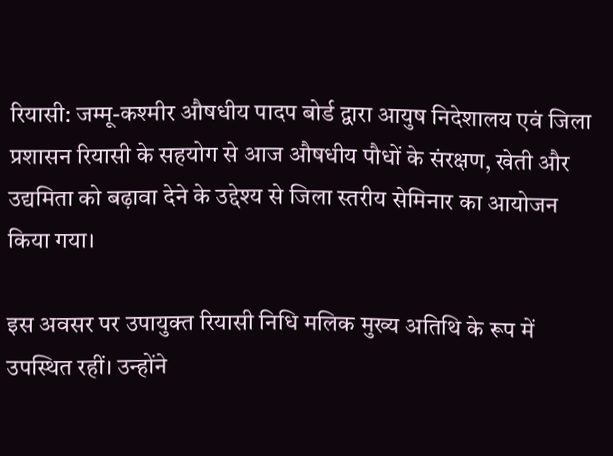रियासी: जम्मू-कश्मीर औषधीय पादप बोर्ड द्वारा आयुष निदेशालय एवं जिला प्रशासन रियासी के सहयोग से आज औषधीय पौधों के संरक्षण, खेती और उद्यमिता को बढ़ावा देने के उद्देश्य से जिला स्तरीय सेमिनार का आयोजन किया गया।

इस अवसर पर उपायुक्त रियासी निधि मलिक मुख्य अतिथि के रूप में उपस्थित रहीं। उन्होंने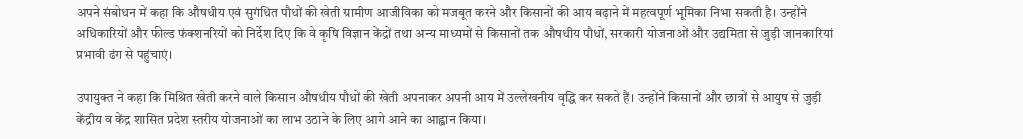अपने संबोधन में कहा कि औषधीय एवं सुगंधित पौधों की खेती ग्रामीण आजीविका को मजबूत करने और किसानों की आय बढ़ाने में महत्वपूर्ण भूमिका निभा सकती है। उन्होंने अधिकारियों और फील्ड फंक्शनरियों को निर्देश दिए कि वे कृषि विज्ञान केंद्रों तथा अन्य माध्यमों से किसानों तक औषधीय पौधों, सरकारी योजनाओं और उद्यमिता से जुड़ी जानकारियां प्रभावी ढंग से पहुंचाएं।

उपायुक्त ने कहा कि मिश्रित खेती करने वाले किसान औषधीय पौधों की खेती अपनाकर अपनी आय में उल्लेखनीय वृद्धि कर सकते हैं। उन्होंने किसानों और छात्रों से आयुष से जुड़ी केंद्रीय व केंद्र शासित प्रदेश स्तरीय योजनाओं का लाभ उठाने के लिए आगे आने का आह्वान किया।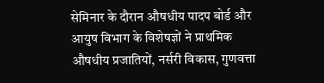सेमिनार के दौरान औषधीय पादप बोर्ड और आयुष विभाग के विशेषज्ञों ने प्राथमिक औषधीय प्रजातियों, नर्सरी विकास, गुणवत्ता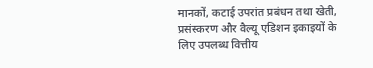मानकों, कटाई उपरांत प्रबंधन तथा खेती, प्रसंस्करण और वैल्यू एडिशन इकाइयों के लिए उपलब्ध वित्तीय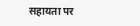सहायता पर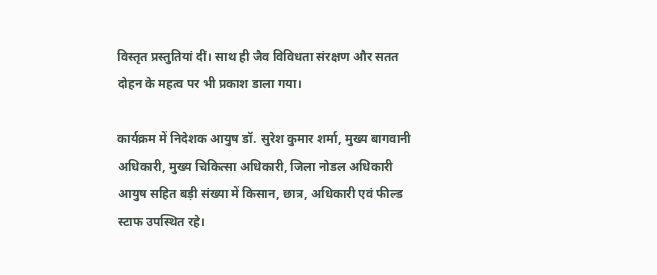विस्तृत प्रस्तुतियां दीं। साथ ही जैव विविधता संरक्षण और सतत दोहन के महत्व पर भी प्रकाश डाला गया।

कार्यक्रम में निदेशक आयुष डॉ. सुरेश कुमार शर्मा, मुख्य बागवानी अधिकारी, मुख्य चिकित्सा अधिकारी, जिला नोडल अधिकारी आयुष सहित बड़ी संख्या में किसान, छात्र, अधिकारी एवं फील्ड स्टाफ उपस्थित रहे।